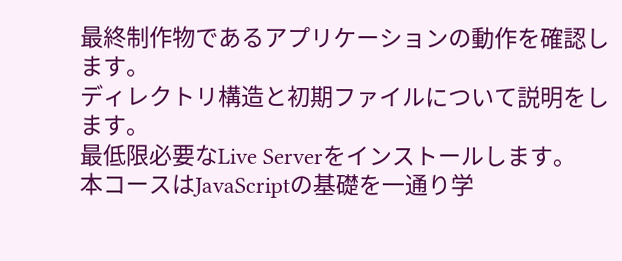最終制作物であるアプリケーションの動作を確認します。
ディレクトリ構造と初期ファイルについて説明をします。
最低限必要なLive Serverをインストールします。
本コースはJavaScriptの基礎を一通り学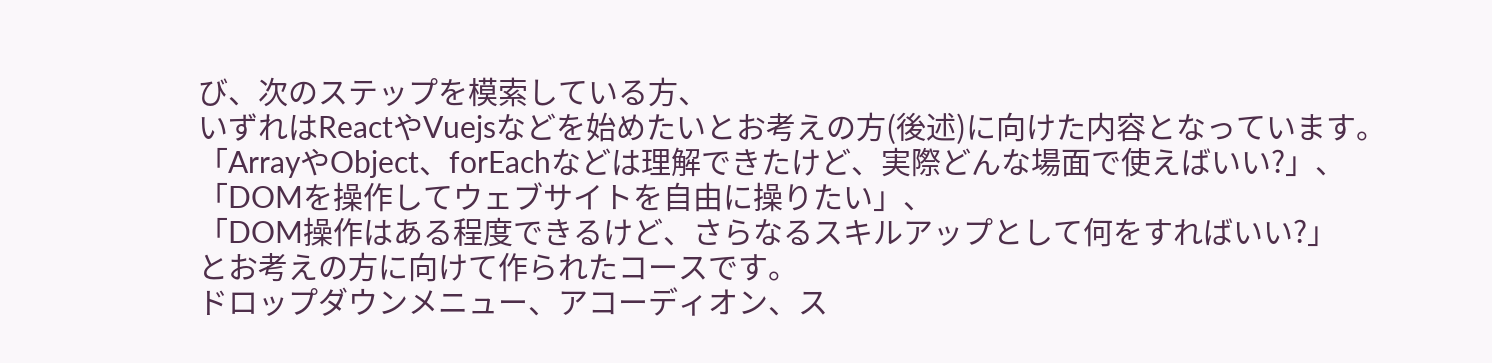び、次のステップを模索している方、
いずれはReactやVuejsなどを始めたいとお考えの方(後述)に向けた内容となっています。
「ArrayやObject、forEachなどは理解できたけど、実際どんな場面で使えばいい?」、
「DOMを操作してウェブサイトを自由に操りたい」、
「DOM操作はある程度できるけど、さらなるスキルアップとして何をすればいい?」
とお考えの方に向けて作られたコースです。
ドロップダウンメニュー、アコーディオン、ス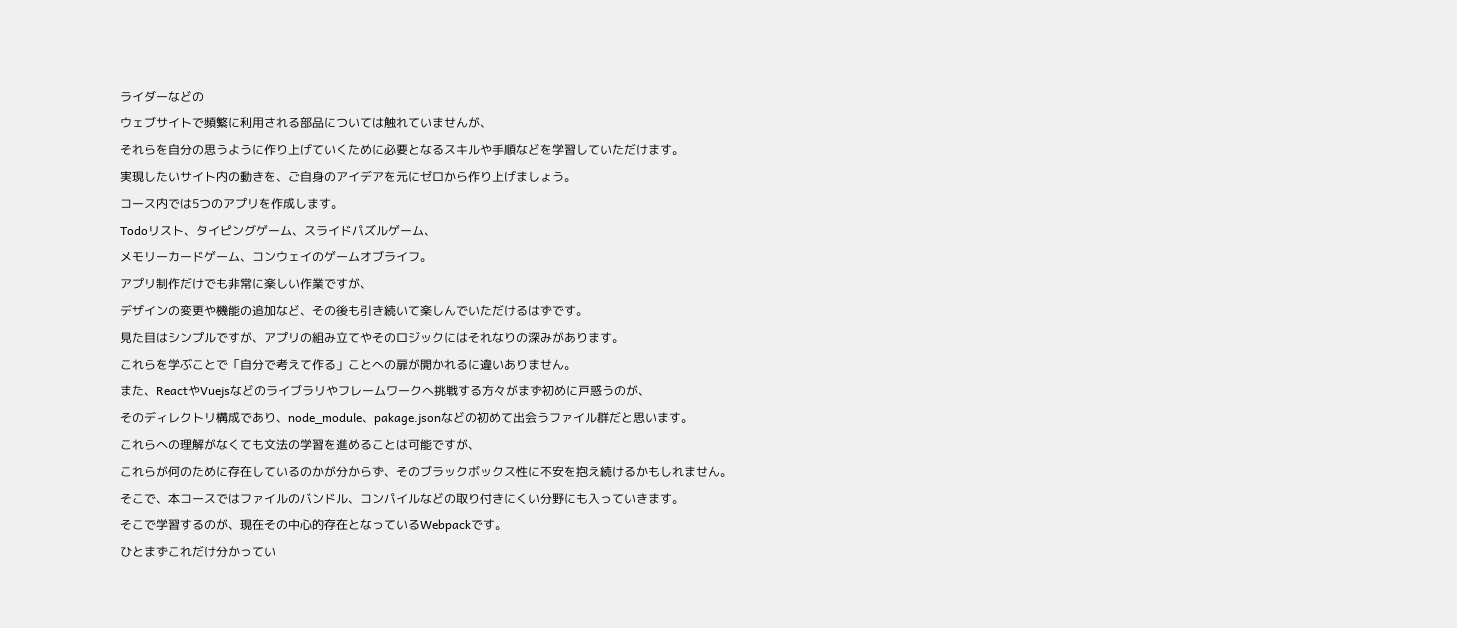ライダーなどの
ウェブサイトで頻繁に利用される部品については触れていませんが、
それらを自分の思うように作り上げていくために必要となるスキルや手順などを学習していただけます。
実現したいサイト内の動きを、ご自身のアイデアを元にゼロから作り上げましょう。
コース内では5つのアプリを作成します。
Todoリスト、タイピングゲーム、スライドパズルゲーム、
メモリーカードゲーム、コンウェイのゲームオブライフ。
アプリ制作だけでも非常に楽しい作業ですが、
デザインの変更や機能の追加など、その後も引き続いて楽しんでいただけるはずです。
見た目はシンプルですが、アプリの組み立てやそのロジックにはそれなりの深みがあります。
これらを学ぶことで「自分で考えて作る」ことへの扉が開かれるに違いありません。
また、ReactやVuejsなどのライブラリやフレームワークへ挑戦する方々がまず初めに戸惑うのが、
そのディレクトリ構成であり、node_module、pakage.jsonなどの初めて出会うファイル群だと思います。
これらへの理解がなくても文法の学習を進めることは可能ですが、
これらが何のために存在しているのかが分からず、そのブラックボックス性に不安を抱え続けるかもしれません。
そこで、本コースではファイルのバンドル、コンパイルなどの取り付きにくい分野にも入っていきます。
そこで学習するのが、現在その中心的存在となっているWebpackです。
ひとまずこれだけ分かってい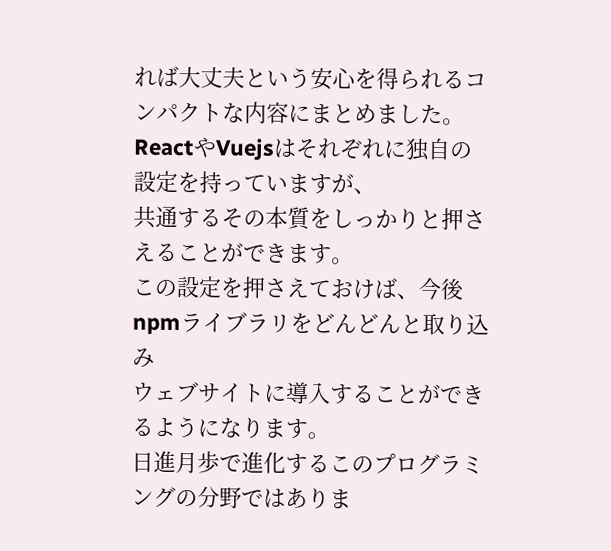れば大丈夫という安心を得られるコンパクトな内容にまとめました。
ReactやVuejsはそれぞれに独自の設定を持っていますが、
共通するその本質をしっかりと押さえることができます。
この設定を押さえておけば、今後npmライブラリをどんどんと取り込み
ウェブサイトに導入することができるようになります。
日進月歩で進化するこのプログラミングの分野ではありま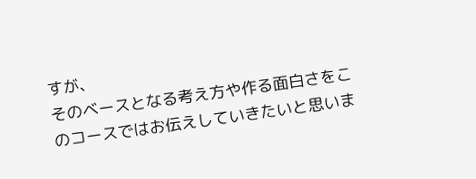すが、
そのベースとなる考え方や作る面白さをこのコースではお伝えしていきたいと思いま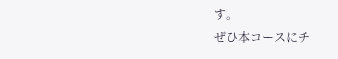す。
ぜひ本コースにチ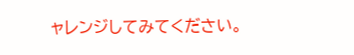ャレンジしてみてください。